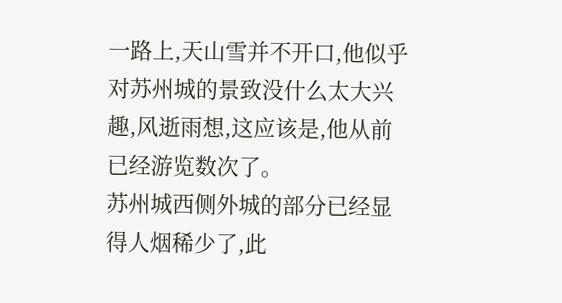一路上,天山雪并不开口,他似乎对苏州城的景致没什么太大兴趣,风逝雨想,这应该是,他从前已经游览数次了。
苏州城西侧外城的部分已经显得人烟稀少了,此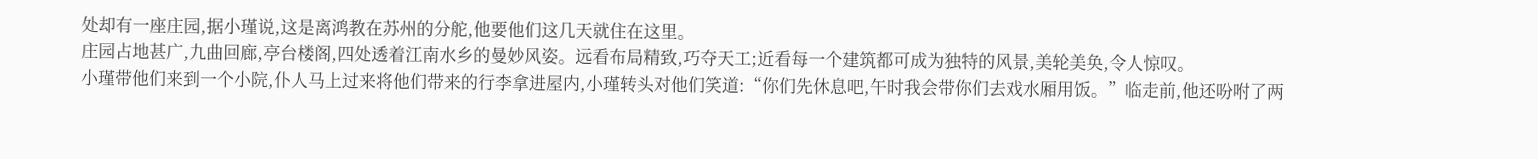处却有一座庄园,据小瑾说,这是离鸿教在苏州的分舵,他要他们这几天就住在这里。
庄园占地甚广,九曲回廊,亭台楼阁,四处透着江南水乡的曼妙风姿。远看布局精致,巧夺天工;近看每一个建筑都可成为独特的风景,美轮美奂,令人惊叹。
小瑾带他们来到一个小院,仆人马上过来将他们带来的行李拿进屋内,小瑾转头对他们笑道:“你们先休息吧,午时我会带你们去戏水厢用饭。”临走前,他还吩咐了两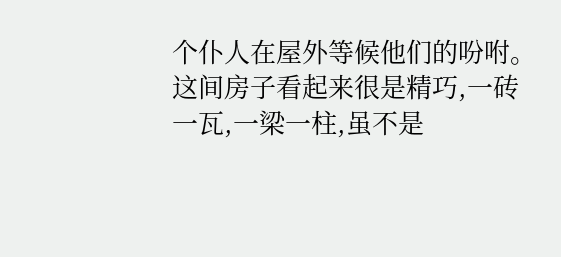个仆人在屋外等候他们的吩咐。
这间房子看起来很是精巧,一砖一瓦,一梁一柱,虽不是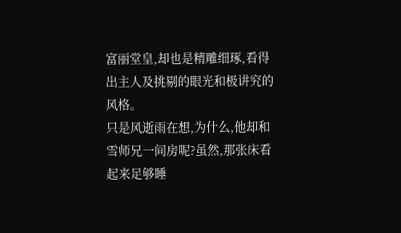富丽堂皇,却也是精雕细琢,看得出主人及挑剔的眼光和极讲究的风格。
只是风逝雨在想,为什么,他却和雪师兄一间房呢?虽然,那张床看起来足够睡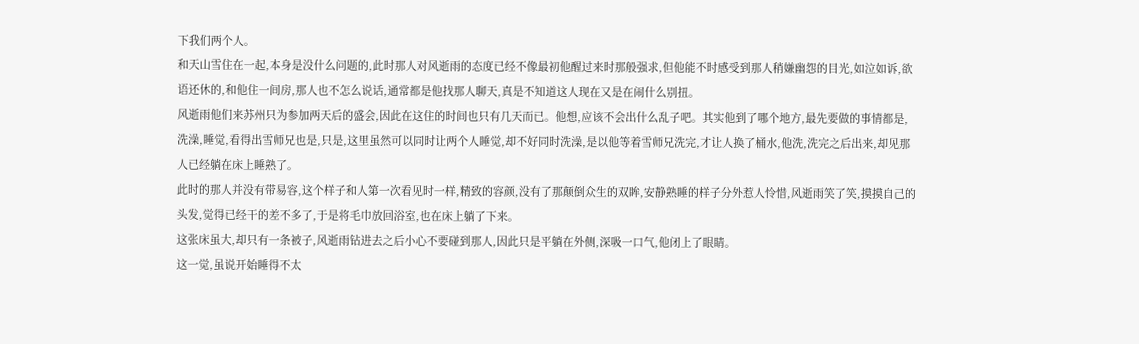下我们两个人。
和天山雪住在一起,本身是没什么问题的,此时那人对风逝雨的态度已经不像最初他醒过来时那般强求,但他能不时感受到那人稍嫌幽怨的目光,如泣如诉,欲语还休的,和他住一间房,那人也不怎么说话,通常都是他找那人聊天,真是不知道这人现在又是在闹什么别扭。
风逝雨他们来苏州只为参加两天后的盛会,因此在这住的时间也只有几天而已。他想,应该不会出什么乱子吧。其实他到了哪个地方,最先要做的事情都是,洗澡,睡觉,看得出雪师兄也是,只是,这里虽然可以同时让两个人睡觉,却不好同时洗澡,是以他等着雪师兄洗完,才让人换了桶水,他洗,洗完之后出来,却见那人已经躺在床上睡熟了。
此时的那人并没有带易容,这个样子和人第一次看见时一样,精致的容颜,没有了那颠倒众生的双眸,安静熟睡的样子分外惹人怜惜,风逝雨笑了笑,摸摸自己的头发,觉得已经干的差不多了,于是将毛巾放回浴室,也在床上躺了下来。
这张床虽大,却只有一条被子,风逝雨钻进去之后小心不要碰到那人,因此只是平躺在外侧,深吸一口气,他闭上了眼睛。
这一觉,虽说开始睡得不太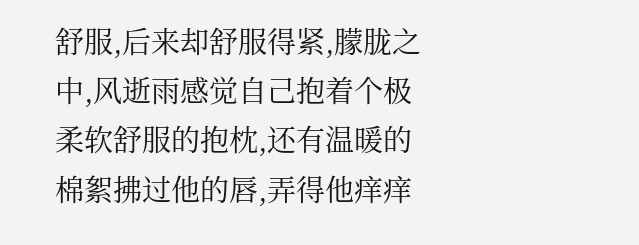舒服,后来却舒服得紧,朦胧之中,风逝雨感觉自己抱着个极柔软舒服的抱枕,还有温暖的棉絮拂过他的唇,弄得他痒痒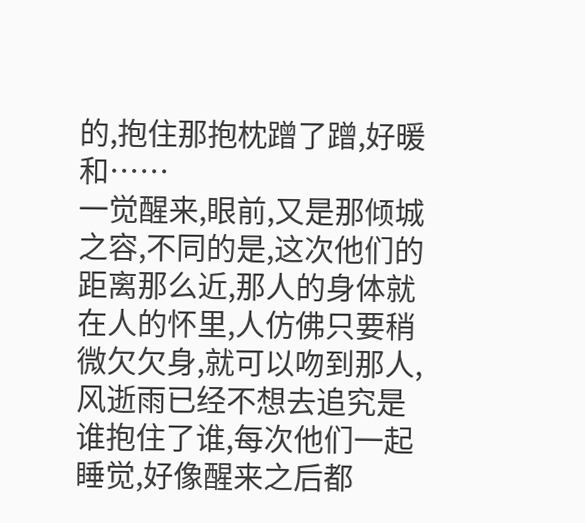的,抱住那抱枕蹭了蹭,好暖和……
一觉醒来,眼前,又是那倾城之容,不同的是,这次他们的距离那么近,那人的身体就在人的怀里,人仿佛只要稍微欠欠身,就可以吻到那人,风逝雨已经不想去追究是谁抱住了谁,每次他们一起睡觉,好像醒来之后都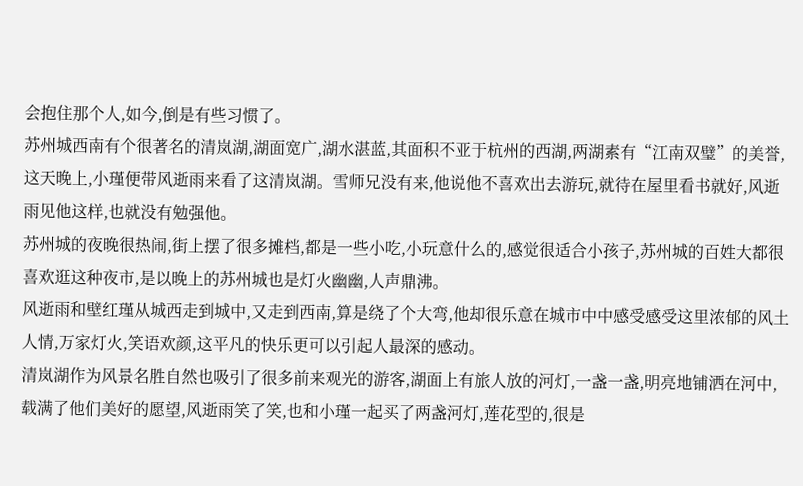会抱住那个人,如今,倒是有些习惯了。
苏州城西南有个很著名的清岚湖,湖面宽广,湖水湛蓝,其面积不亚于杭州的西湖,两湖素有“江南双璧”的美誉,这天晚上,小瑾便带风逝雨来看了这清岚湖。雪师兄没有来,他说他不喜欢出去游玩,就待在屋里看书就好,风逝雨见他这样,也就没有勉强他。
苏州城的夜晚很热闹,街上摆了很多摊档,都是一些小吃,小玩意什么的,感觉很适合小孩子,苏州城的百姓大都很喜欢逛这种夜市,是以晚上的苏州城也是灯火幽幽,人声鼎沸。
风逝雨和壁红瑾从城西走到城中,又走到西南,算是绕了个大弯,他却很乐意在城市中中感受感受这里浓郁的风土人情,万家灯火,笑语欢颜,这平凡的快乐更可以引起人最深的感动。
清岚湖作为风景名胜自然也吸引了很多前来观光的游客,湖面上有旅人放的河灯,一盏一盏,明亮地铺洒在河中,载满了他们美好的愿望,风逝雨笑了笑,也和小瑾一起买了两盏河灯,莲花型的,很是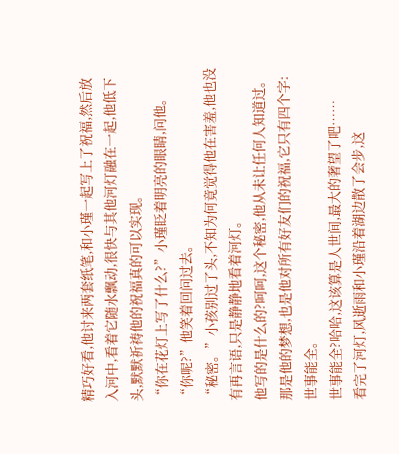精巧好看,他讨来两套纸笔,和小瑾一起写上了祝福,然后放入河中,看着它随水飘动,很快与其他河灯融在一起,他低下头,默默祈祷他的祝福真的可以实现。
“你在花灯上写了什么?”小瑾眨着明亮的眼睛,问他。
“你呢?”他笑着回问过去。
“秘密。”小孩别过了头,不知为何竟觉得他在害羞,他也没有再言语,只是静静地看着河灯。
他写的是什么的?呵呵,这个秘密,他从未让任何人知道过。
那是他的梦想,也是他对所有好友们的祝福,它只有四个字:世事能全。
世事能全?哈哈,这该算是人世间,最大的奢望了吧……
看完了河灯,风逝雨和小瑾沿着湖边散了会步,这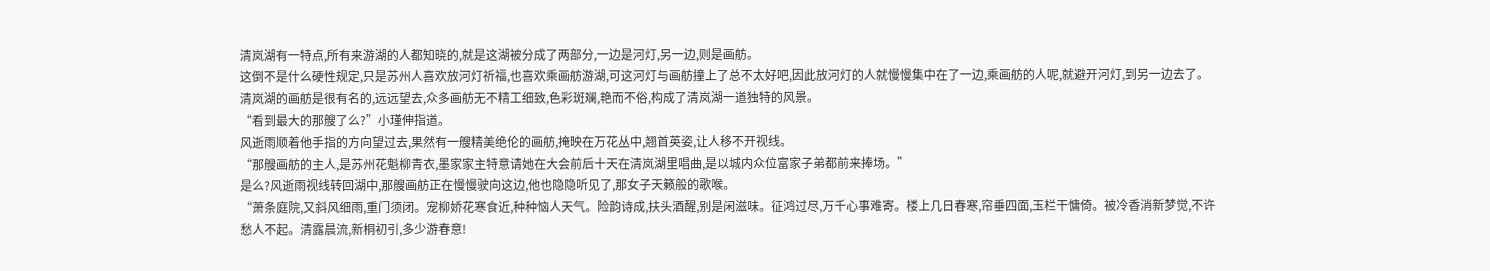清岚湖有一特点,所有来游湖的人都知晓的,就是这湖被分成了两部分,一边是河灯,另一边,则是画舫。
这倒不是什么硬性规定,只是苏州人喜欢放河灯祈福,也喜欢乘画舫游湖,可这河灯与画舫撞上了总不太好吧,因此放河灯的人就慢慢集中在了一边,乘画舫的人呢,就避开河灯,到另一边去了。
清岚湖的画舫是很有名的,远远望去,众多画舫无不精工细致,色彩斑斓,艳而不俗,构成了清岚湖一道独特的风景。
“看到最大的那艘了么?”小瑾伸指道。
风逝雨顺着他手指的方向望过去,果然有一艘精美绝伦的画舫,掩映在万花丛中,翘首英姿,让人移不开视线。
“那艘画舫的主人,是苏州花魁柳青衣,墨家家主特意请她在大会前后十天在清岚湖里唱曲,是以城内众位富家子弟都前来捧场。”
是么?风逝雨视线转回湖中,那艘画舫正在慢慢驶向这边,他也隐隐听见了,那女子天籁般的歌喉。
“萧条庭院,又斜风细雨,重门须闭。宠柳娇花寒食近,种种恼人天气。险韵诗成,扶头酒醒,别是闲滋味。征鸿过尽,万千心事难寄。楼上几日春寒,帘垂四面,玉栏干慵倚。被冷香消新梦觉,不许愁人不起。清露晨流,新桐初引,多少游春意!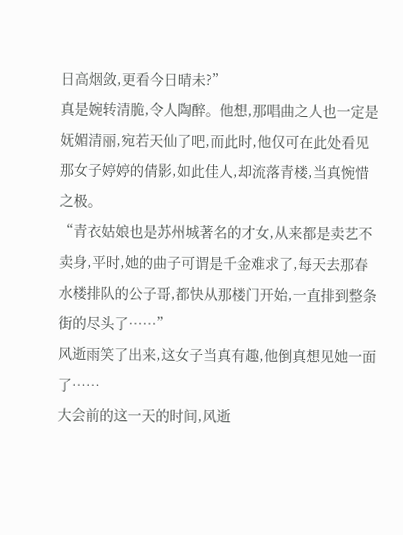日高烟敛,更看今日晴未?”
真是婉转清脆,令人陶醉。他想,那唱曲之人也一定是妩媚清丽,宛若天仙了吧,而此时,他仅可在此处看见那女子婷婷的倩影,如此佳人,却流落青楼,当真惋惜之极。
“青衣姑娘也是苏州城著名的才女,从来都是卖艺不卖身,平时,她的曲子可谓是千金难求了,每天去那春水楼排队的公子哥,都快从那楼门开始,一直排到整条街的尽头了……”
风逝雨笑了出来,这女子当真有趣,他倒真想见她一面了……
大会前的这一天的时间,风逝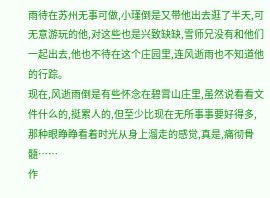雨待在苏州无事可做,小瑾倒是又带他出去逛了半天,可无意游玩的他,对这些也是兴致缺缺,雪师兄没有和他们一起出去,他也不待在这个庄园里,连风逝雨也不知道他的行踪。
现在,风逝雨倒是有些怀念在碧霄山庄里,虽然说看看文件什么的,挺累人的,但至少比现在无所事事要好得多,那种眼睁睁看着时光从身上溜走的感觉,真是,痛彻骨髓……
作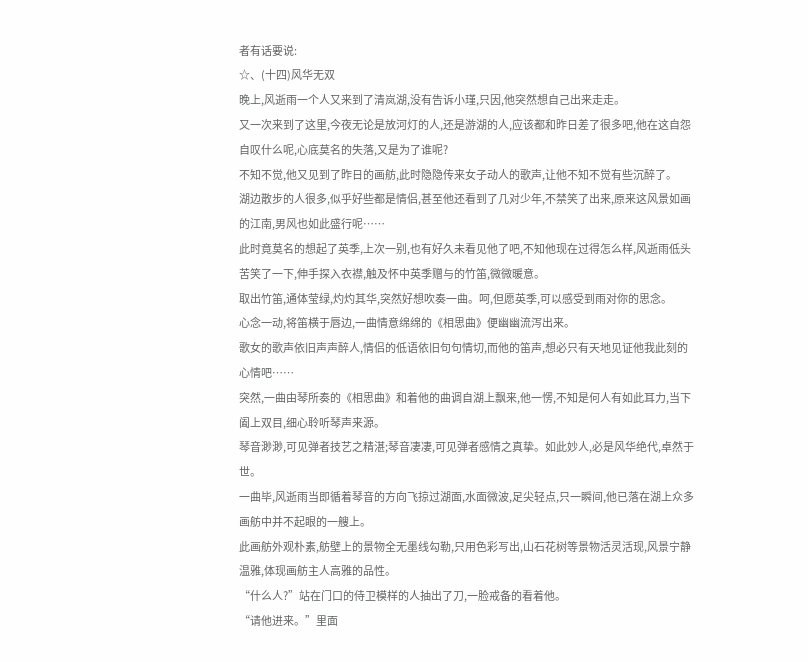者有话要说:
☆、(十四)风华无双
晚上,风逝雨一个人又来到了清岚湖,没有告诉小瑾,只因,他突然想自己出来走走。
又一次来到了这里,今夜无论是放河灯的人,还是游湖的人,应该都和昨日差了很多吧,他在这自怨自叹什么呢,心底莫名的失落,又是为了谁呢?
不知不觉,他又见到了昨日的画舫,此时隐隐传来女子动人的歌声,让他不知不觉有些沉醉了。
湖边散步的人很多,似乎好些都是情侣,甚至他还看到了几对少年,不禁笑了出来,原来这风景如画的江南,男风也如此盛行呢……
此时竟莫名的想起了英季,上次一别,也有好久未看见他了吧,不知他现在过得怎么样,风逝雨低头苦笑了一下,伸手探入衣襟,触及怀中英季赠与的竹笛,微微暖意。
取出竹笛,通体莹绿,灼灼其华,突然好想吹奏一曲。呵,但愿英季,可以感受到雨对你的思念。
心念一动,将笛横于唇边,一曲情意绵绵的《相思曲》便幽幽流泻出来。
歌女的歌声依旧声声醉人,情侣的低语依旧句句情切,而他的笛声,想必只有天地见证他我此刻的心情吧……
突然,一曲由琴所奏的《相思曲》和着他的曲调自湖上飘来,他一愣,不知是何人有如此耳力,当下阖上双目,细心聆听琴声来源。
琴音渺渺,可见弹者技艺之精湛;琴音凄凄,可见弹者感情之真挚。如此妙人,必是风华绝代,卓然于世。
一曲毕,风逝雨当即循着琴音的方向飞掠过湖面,水面微波,足尖轻点,只一瞬间,他已落在湖上众多画舫中并不起眼的一艘上。
此画舫外观朴素,舫壁上的景物全无墨线勾勒,只用色彩写出,山石花树等景物活灵活现,风景宁静温雅,体现画舫主人高雅的品性。
“什么人?”站在门口的侍卫模样的人抽出了刀,一脸戒备的看着他。
“请他进来。”里面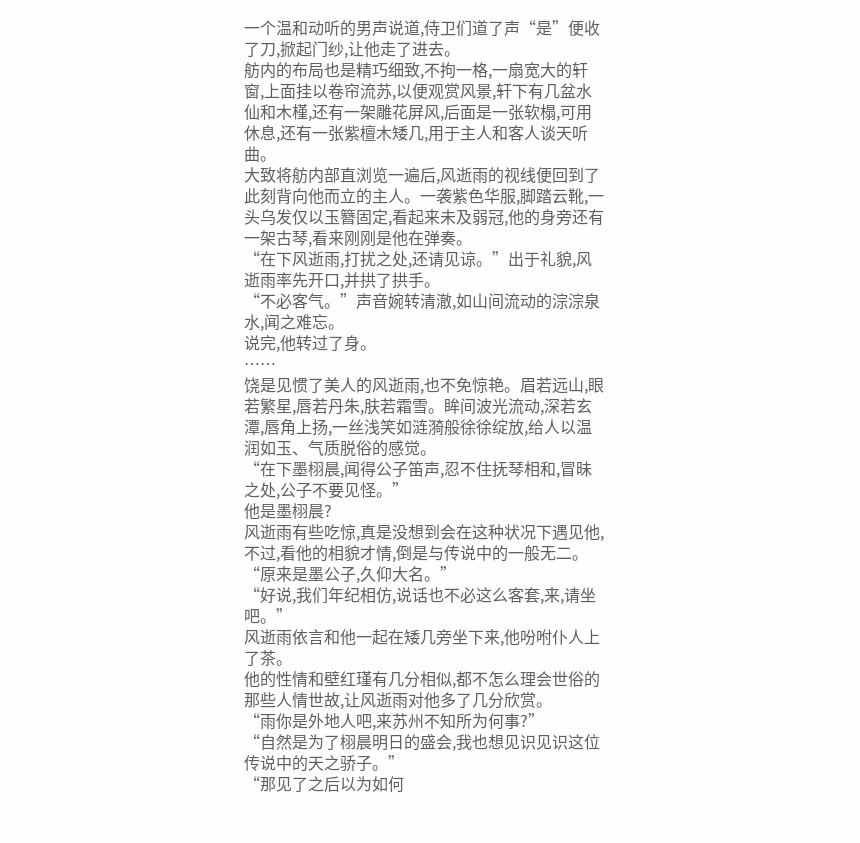一个温和动听的男声说道,侍卫们道了声“是”便收了刀,掀起门纱,让他走了进去。
舫内的布局也是精巧细致,不拘一格,一扇宽大的轩窗,上面挂以卷帘流苏,以便观赏风景,轩下有几盆水仙和木槿,还有一架雕花屏风,后面是一张软榻,可用休息,还有一张紫檀木矮几,用于主人和客人谈天听曲。
大致将舫内部直浏览一遍后,风逝雨的视线便回到了此刻背向他而立的主人。一袭紫色华服,脚踏云靴,一头乌发仅以玉簪固定,看起来未及弱冠,他的身旁还有一架古琴,看来刚刚是他在弹奏。
“在下风逝雨,打扰之处,还请见谅。”出于礼貌,风逝雨率先开口,并拱了拱手。
“不必客气。”声音婉转清澈,如山间流动的淙淙泉水,闻之难忘。
说完,他转过了身。
……
饶是见惯了美人的风逝雨,也不免惊艳。眉若远山,眼若繁星,唇若丹朱,肤若霜雪。眸间波光流动,深若玄潭,唇角上扬,一丝浅笑如涟漪般徐徐绽放,给人以温润如玉、气质脱俗的感觉。
“在下墨栩晨,闻得公子笛声,忍不住抚琴相和,冒昧之处,公子不要见怪。”
他是墨栩晨?
风逝雨有些吃惊,真是没想到会在这种状况下遇见他,不过,看他的相貌才情,倒是与传说中的一般无二。
“原来是墨公子,久仰大名。”
“好说,我们年纪相仿,说话也不必这么客套,来,请坐吧。”
风逝雨依言和他一起在矮几旁坐下来,他吩咐仆人上了茶。
他的性情和壁红瑾有几分相似,都不怎么理会世俗的那些人情世故,让风逝雨对他多了几分欣赏。
“雨你是外地人吧,来苏州不知所为何事?”
“自然是为了栩晨明日的盛会,我也想见识见识这位传说中的天之骄子。”
“那见了之后以为如何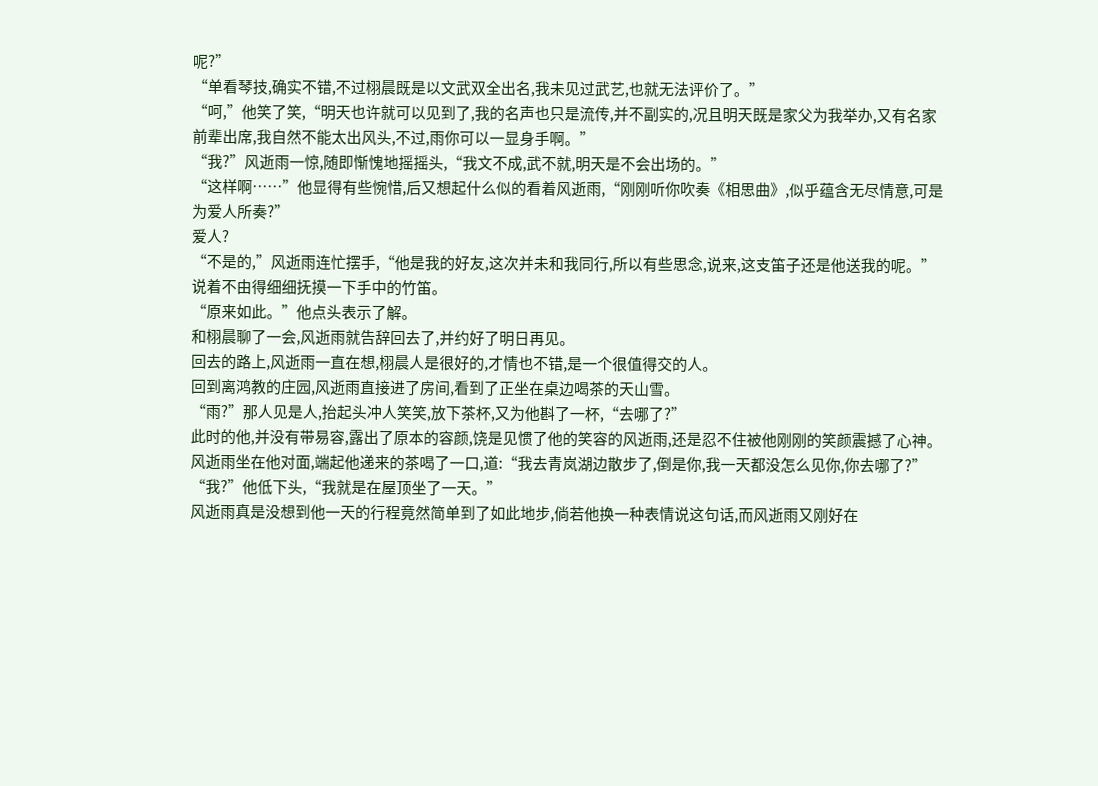呢?”
“单看琴技,确实不错,不过栩晨既是以文武双全出名,我未见过武艺,也就无法评价了。”
“呵,”他笑了笑,“明天也许就可以见到了,我的名声也只是流传,并不副实的,况且明天既是家父为我举办,又有名家前辈出席,我自然不能太出风头,不过,雨你可以一显身手啊。”
“我?”风逝雨一惊,随即惭愧地摇摇头,“我文不成,武不就,明天是不会出场的。”
“这样啊……”他显得有些惋惜,后又想起什么似的看着风逝雨,“刚刚听你吹奏《相思曲》,似乎蕴含无尽情意,可是为爱人所奏?”
爱人?
“不是的,”风逝雨连忙摆手,“他是我的好友,这次并未和我同行,所以有些思念,说来,这支笛子还是他送我的呢。”
说着不由得细细抚摸一下手中的竹笛。
“原来如此。”他点头表示了解。
和栩晨聊了一会,风逝雨就告辞回去了,并约好了明日再见。
回去的路上,风逝雨一直在想,栩晨人是很好的,才情也不错,是一个很值得交的人。
回到离鸿教的庄园,风逝雨直接进了房间,看到了正坐在桌边喝茶的天山雪。
“雨?”那人见是人,抬起头冲人笑笑,放下茶杯,又为他斟了一杯,“去哪了?”
此时的他,并没有带易容,露出了原本的容颜,饶是见惯了他的笑容的风逝雨,还是忍不住被他刚刚的笑颜震撼了心神。
风逝雨坐在他对面,端起他递来的茶喝了一口,道:“我去青岚湖边散步了,倒是你,我一天都没怎么见你,你去哪了?”
“我?”他低下头,“我就是在屋顶坐了一天。”
风逝雨真是没想到他一天的行程竟然简单到了如此地步,倘若他换一种表情说这句话,而风逝雨又刚好在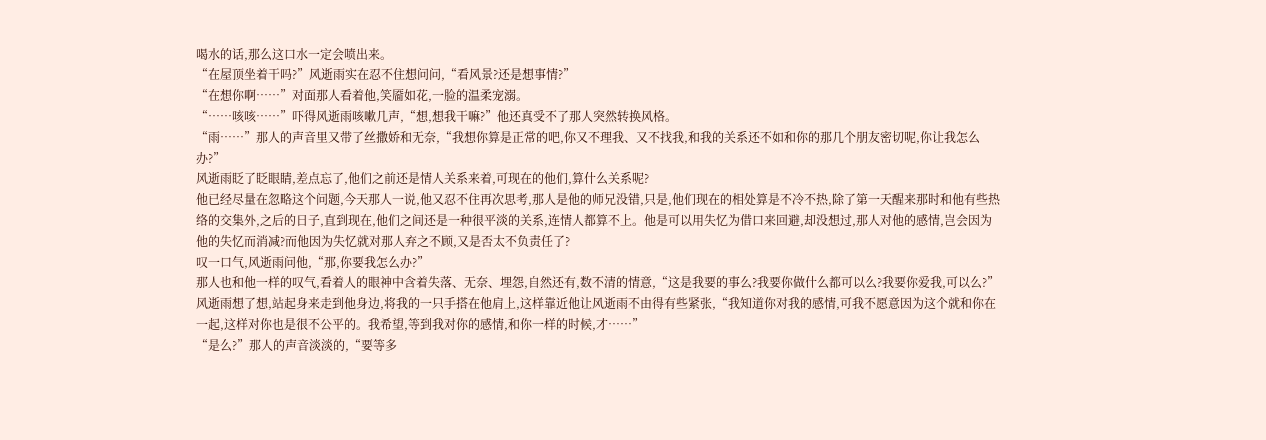喝水的话,那么这口水一定会喷出来。
“在屋顶坐着干吗?”风逝雨实在忍不住想问问,“看风景?还是想事情?”
“在想你啊……”对面那人看着他,笑靥如花,一脸的温柔宠溺。
“……咳咳……”吓得风逝雨咳嗽几声,“想,想我干嘛?”他还真受不了那人突然转换风格。
“雨……”那人的声音里又带了丝撒娇和无奈,“我想你算是正常的吧,你又不理我、又不找我,和我的关系还不如和你的那几个朋友密切呢,你让我怎么办?”
风逝雨眨了眨眼睛,差点忘了,他们之前还是情人关系来着,可现在的他们,算什么关系呢?
他已经尽量在忽略这个问题,今天那人一说,他又忍不住再次思考,那人是他的师兄没错,只是,他们现在的相处算是不冷不热,除了第一天醒来那时和他有些热络的交集外,之后的日子,直到现在,他们之间还是一种很平淡的关系,连情人都算不上。他是可以用失忆为借口来回避,却没想过,那人对他的感情,岂会因为他的失忆而消减?而他因为失忆就对那人弃之不顾,又是否太不负责任了?
叹一口气,风逝雨问他,“那,你要我怎么办?”
那人也和他一样的叹气,看着人的眼神中含着失落、无奈、埋怨,自然还有,数不清的情意,“这是我要的事么?我要你做什么都可以么?我要你爱我,可以么?”
风逝雨想了想,站起身来走到他身边,将我的一只手搭在他肩上,这样靠近他让风逝雨不由得有些紧张,“我知道你对我的感情,可我不愿意因为这个就和你在一起,这样对你也是很不公平的。我希望,等到我对你的感情,和你一样的时候,才……”
“是么?”那人的声音淡淡的,“要等多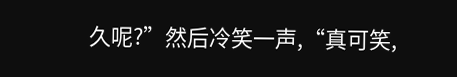久呢?”然后冷笑一声,“真可笑,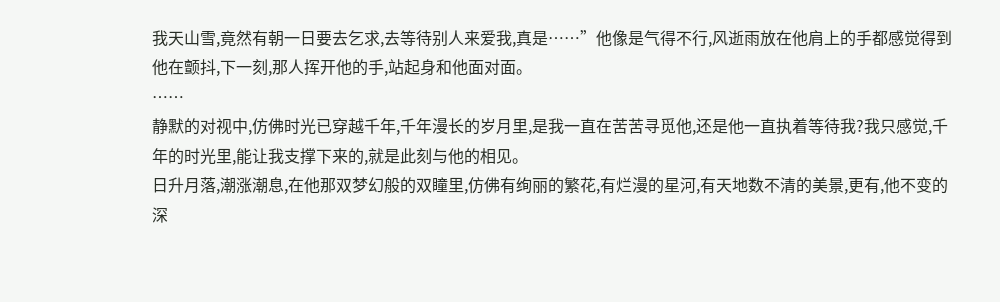我天山雪,竟然有朝一日要去乞求,去等待别人来爱我,真是……”他像是气得不行,风逝雨放在他肩上的手都感觉得到他在颤抖,下一刻,那人挥开他的手,站起身和他面对面。
……
静默的对视中,仿佛时光已穿越千年,千年漫长的岁月里,是我一直在苦苦寻觅他,还是他一直执着等待我?我只感觉,千年的时光里,能让我支撑下来的,就是此刻与他的相见。
日升月落,潮涨潮息,在他那双梦幻般的双瞳里,仿佛有绚丽的繁花,有烂漫的星河,有天地数不清的美景,更有,他不变的深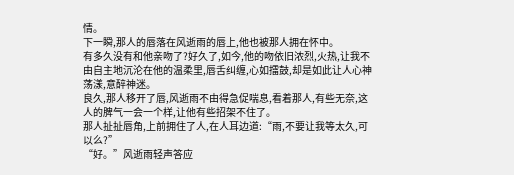情。
下一瞬,那人的唇落在风逝雨的唇上,他也被那人拥在怀中。
有多久没有和他亲吻了?好久了,如今,他的吻依旧浓烈,火热,让我不由自主地沉沦在他的温柔里,唇舌纠缠,心如擂鼓,却是如此让人心神荡漾,意醉神迷。
良久,那人移开了唇,风逝雨不由得急促喘息,看着那人,有些无奈,这人的脾气一会一个样,让他有些招架不住了。
那人扯扯唇角,上前拥住了人,在人耳边道:“雨,不要让我等太久,可以么?”
“好。”风逝雨轻声答应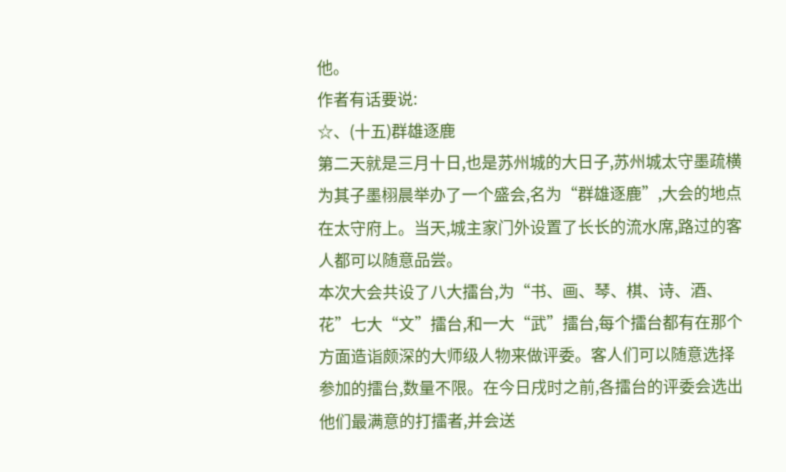他。
作者有话要说:
☆、(十五)群雄逐鹿
第二天就是三月十日,也是苏州城的大日子,苏州城太守墨疏横为其子墨栩晨举办了一个盛会,名为“群雄逐鹿”,大会的地点在太守府上。当天,城主家门外设置了长长的流水席,路过的客人都可以随意品尝。
本次大会共设了八大擂台,为“书、画、琴、棋、诗、酒、花”七大“文”擂台,和一大“武”擂台,每个擂台都有在那个方面造诣颇深的大师级人物来做评委。客人们可以随意选择参加的擂台,数量不限。在今日戌时之前,各擂台的评委会选出他们最满意的打擂者,并会送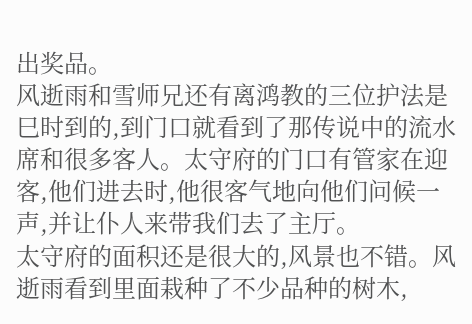出奖品。
风逝雨和雪师兄还有离鸿教的三位护法是巳时到的,到门口就看到了那传说中的流水席和很多客人。太守府的门口有管家在迎客,他们进去时,他很客气地向他们问候一声,并让仆人来带我们去了主厅。
太守府的面积还是很大的,风景也不错。风逝雨看到里面栽种了不少品种的树木,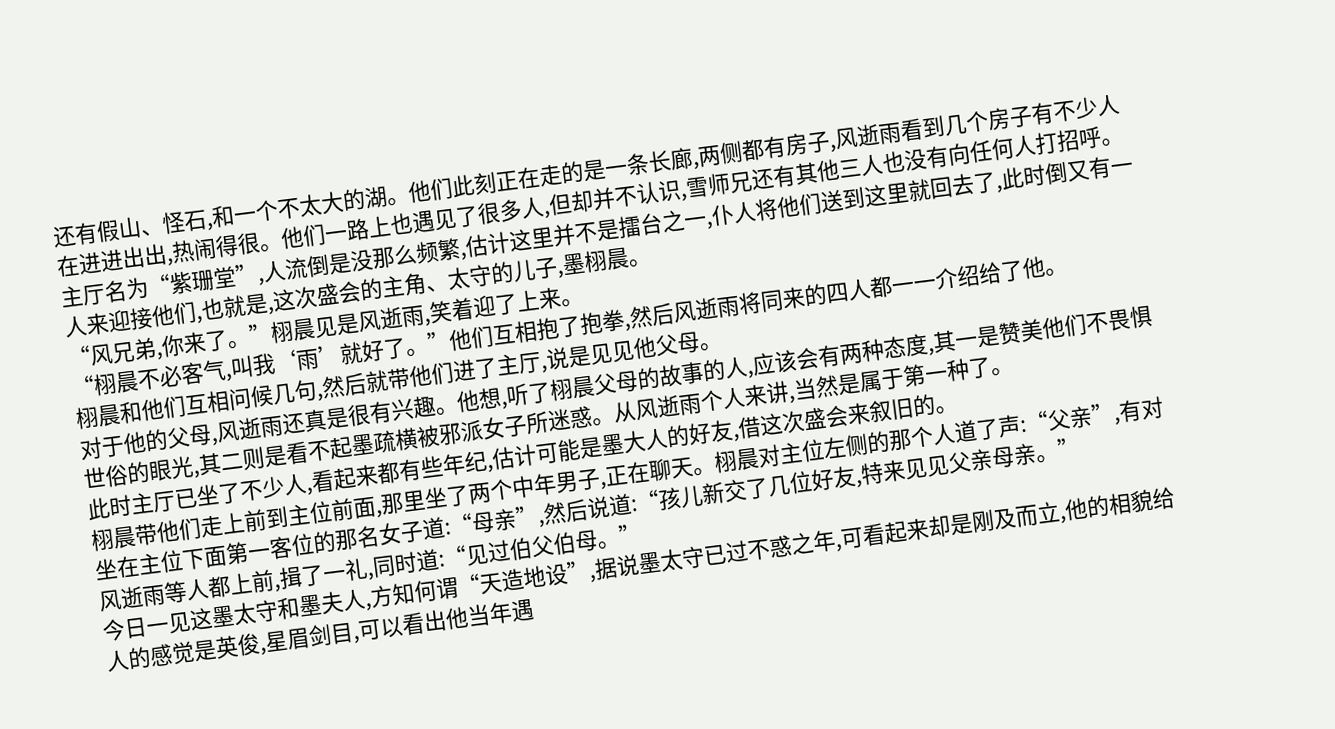还有假山、怪石,和一个不太大的湖。他们此刻正在走的是一条长廊,两侧都有房子,风逝雨看到几个房子有不少人在进进出出,热闹得很。他们一路上也遇见了很多人,但却并不认识,雪师兄还有其他三人也没有向任何人打招呼。
主厅名为“紫珊堂”,人流倒是没那么频繁,估计这里并不是擂台之一,仆人将他们送到这里就回去了,此时倒又有一人来迎接他们,也就是,这次盛会的主角、太守的儿子,墨栩晨。
“风兄弟,你来了。”栩晨见是风逝雨,笑着迎了上来。
“栩晨不必客气,叫我‘雨’就好了。”他们互相抱了抱拳,然后风逝雨将同来的四人都一一介绍给了他。
栩晨和他们互相问候几句,然后就带他们进了主厅,说是见见他父母。
对于他的父母,风逝雨还真是很有兴趣。他想,听了栩晨父母的故事的人,应该会有两种态度,其一是赞美他们不畏惧世俗的眼光,其二则是看不起墨疏横被邪派女子所迷惑。从风逝雨个人来讲,当然是属于第一种了。
此时主厅已坐了不少人,看起来都有些年纪,估计可能是墨大人的好友,借这次盛会来叙旧的。
栩晨带他们走上前到主位前面,那里坐了两个中年男子,正在聊天。栩晨对主位左侧的那个人道了声:“父亲”,有对坐在主位下面第一客位的那名女子道:“母亲”,然后说道:“孩儿新交了几位好友,特来见见父亲母亲。”
风逝雨等人都上前,揖了一礼,同时道:“见过伯父伯母。”
今日一见这墨太守和墨夫人,方知何谓“天造地设”,据说墨太守已过不惑之年,可看起来却是刚及而立,他的相貌给人的感觉是英俊,星眉剑目,可以看出他当年遇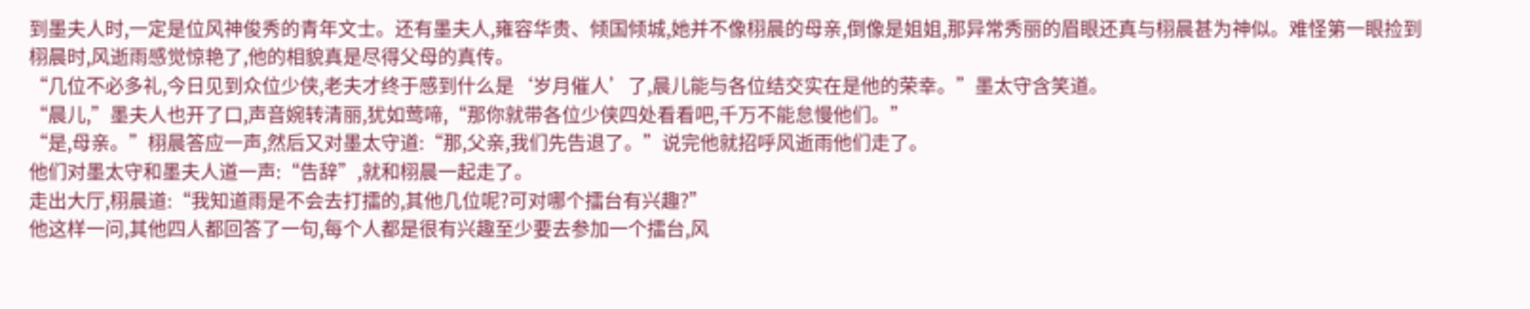到墨夫人时,一定是位风神俊秀的青年文士。还有墨夫人,雍容华贵、倾国倾城,她并不像栩晨的母亲,倒像是姐姐,那异常秀丽的眉眼还真与栩晨甚为神似。难怪第一眼捡到栩晨时,风逝雨感觉惊艳了,他的相貌真是尽得父母的真传。
“几位不必多礼,今日见到众位少侠,老夫才终于感到什么是‘岁月催人’了,晨儿能与各位结交实在是他的荣幸。”墨太守含笑道。
“晨儿,”墨夫人也开了口,声音婉转清丽,犹如莺啼,“那你就带各位少侠四处看看吧,千万不能怠慢他们。”
“是,母亲。”栩晨答应一声,然后又对墨太守道:“那,父亲,我们先告退了。”说完他就招呼风逝雨他们走了。
他们对墨太守和墨夫人道一声:“告辞”,就和栩晨一起走了。
走出大厅,栩晨道:“我知道雨是不会去打擂的,其他几位呢?可对哪个擂台有兴趣?”
他这样一问,其他四人都回答了一句,每个人都是很有兴趣至少要去参加一个擂台,风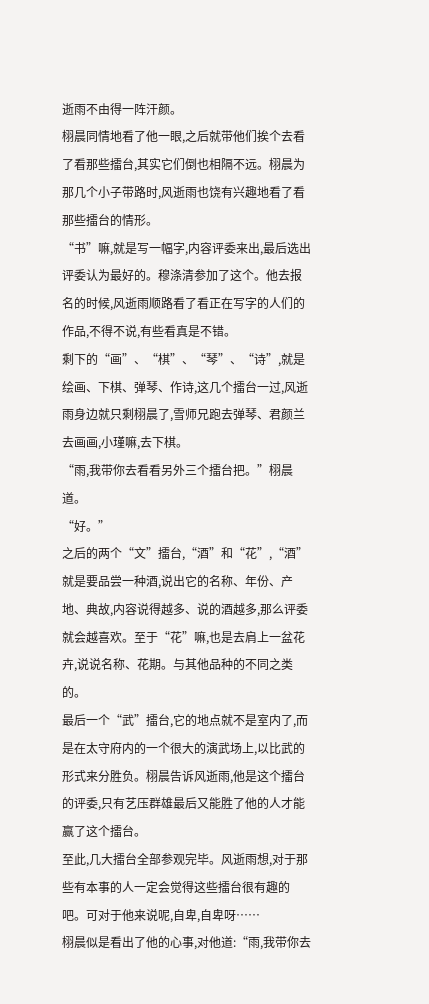逝雨不由得一阵汗颜。
栩晨同情地看了他一眼,之后就带他们挨个去看了看那些擂台,其实它们倒也相隔不远。栩晨为那几个小子带路时,风逝雨也饶有兴趣地看了看那些擂台的情形。
“书”嘛,就是写一幅字,内容评委来出,最后选出评委认为最好的。穆涤清参加了这个。他去报名的时候,风逝雨顺路看了看正在写字的人们的作品,不得不说,有些看真是不错。
剩下的“画”、“棋”、“琴”、“诗”,就是绘画、下棋、弹琴、作诗,这几个擂台一过,风逝雨身边就只剩栩晨了,雪师兄跑去弹琴、君颜兰去画画,小瑾嘛,去下棋。
“雨,我带你去看看另外三个擂台把。”栩晨道。
“好。”
之后的两个“文”擂台,“酒”和“花”,“酒”就是要品尝一种酒,说出它的名称、年份、产地、典故,内容说得越多、说的酒越多,那么评委就会越喜欢。至于“花”嘛,也是去肩上一盆花卉,说说名称、花期。与其他品种的不同之类的。
最后一个“武”擂台,它的地点就不是室内了,而是在太守府内的一个很大的演武场上,以比武的形式来分胜负。栩晨告诉风逝雨,他是这个擂台的评委,只有艺压群雄最后又能胜了他的人才能赢了这个擂台。
至此,几大擂台全部参观完毕。风逝雨想,对于那些有本事的人一定会觉得这些擂台很有趣的吧。可对于他来说呢,自卑,自卑呀……
栩晨似是看出了他的心事,对他道:“雨,我带你去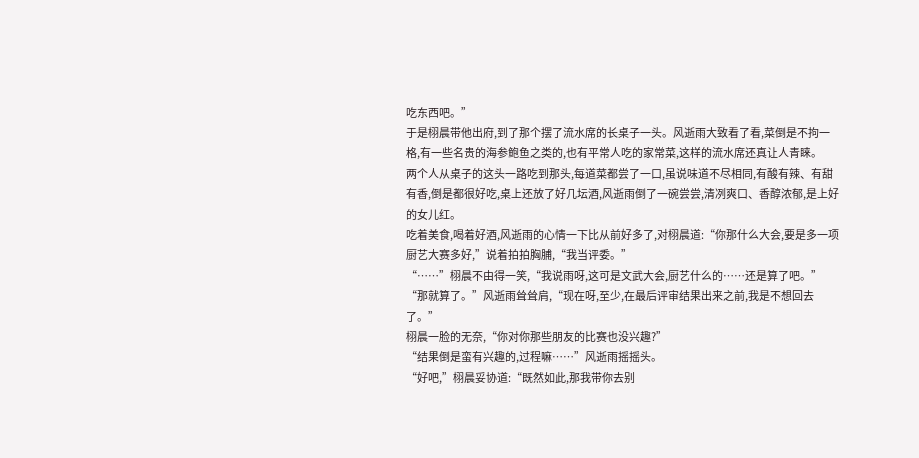吃东西吧。”
于是栩晨带他出府,到了那个摆了流水席的长桌子一头。风逝雨大致看了看,菜倒是不拘一格,有一些名贵的海参鲍鱼之类的,也有平常人吃的家常菜,这样的流水席还真让人青睐。
两个人从桌子的这头一路吃到那头,每道菜都尝了一口,虽说味道不尽相同,有酸有辣、有甜有香,倒是都很好吃,桌上还放了好几坛酒,风逝雨倒了一碗尝尝,清冽爽口、香醇浓郁,是上好的女儿红。
吃着美食,喝着好酒,风逝雨的心情一下比从前好多了,对栩晨道:“你那什么大会,要是多一项厨艺大赛多好,”说着拍拍胸脯,“我当评委。”
“……”栩晨不由得一笑,“我说雨呀,这可是文武大会,厨艺什么的……还是算了吧。”
“那就算了。”风逝雨耸耸肩,“现在呀,至少,在最后评审结果出来之前,我是不想回去了。”
栩晨一脸的无奈,“你对你那些朋友的比赛也没兴趣?”
“结果倒是蛮有兴趣的,过程嘛……”风逝雨摇摇头。
“好吧,”栩晨妥协道:“既然如此,那我带你去别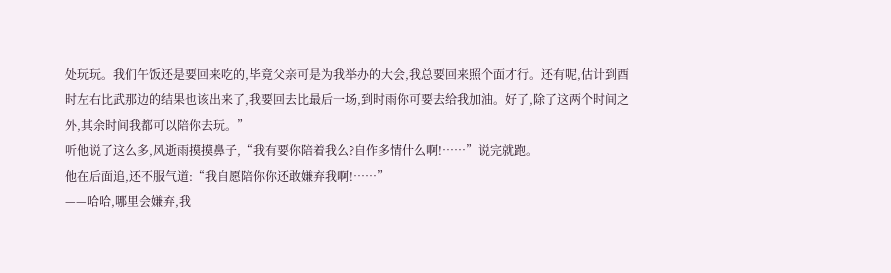处玩玩。我们午饭还是要回来吃的,毕竟父亲可是为我举办的大会,我总要回来照个面才行。还有呢,估计到酉时左右比武那边的结果也该出来了,我要回去比最后一场,到时雨你可要去给我加油。好了,除了这两个时间之外,其余时间我都可以陪你去玩。”
听他说了这么多,风逝雨摸摸鼻子,“我有要你陪着我么?自作多情什么啊!……”说完就跑。
他在后面追,还不服气道:“我自愿陪你你还敢嫌弃我啊!……”
——哈哈,哪里会嫌弃,我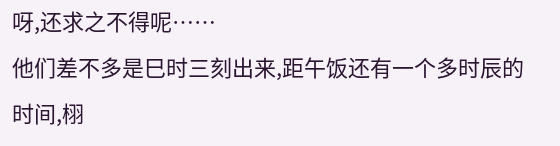呀,还求之不得呢……
他们差不多是巳时三刻出来,距午饭还有一个多时辰的时间,栩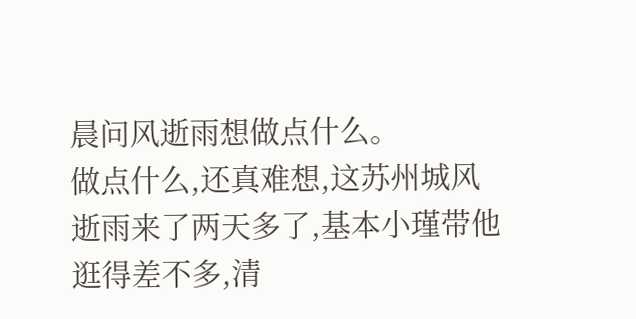晨问风逝雨想做点什么。
做点什么,还真难想,这苏州城风逝雨来了两天多了,基本小瑾带他逛得差不多,清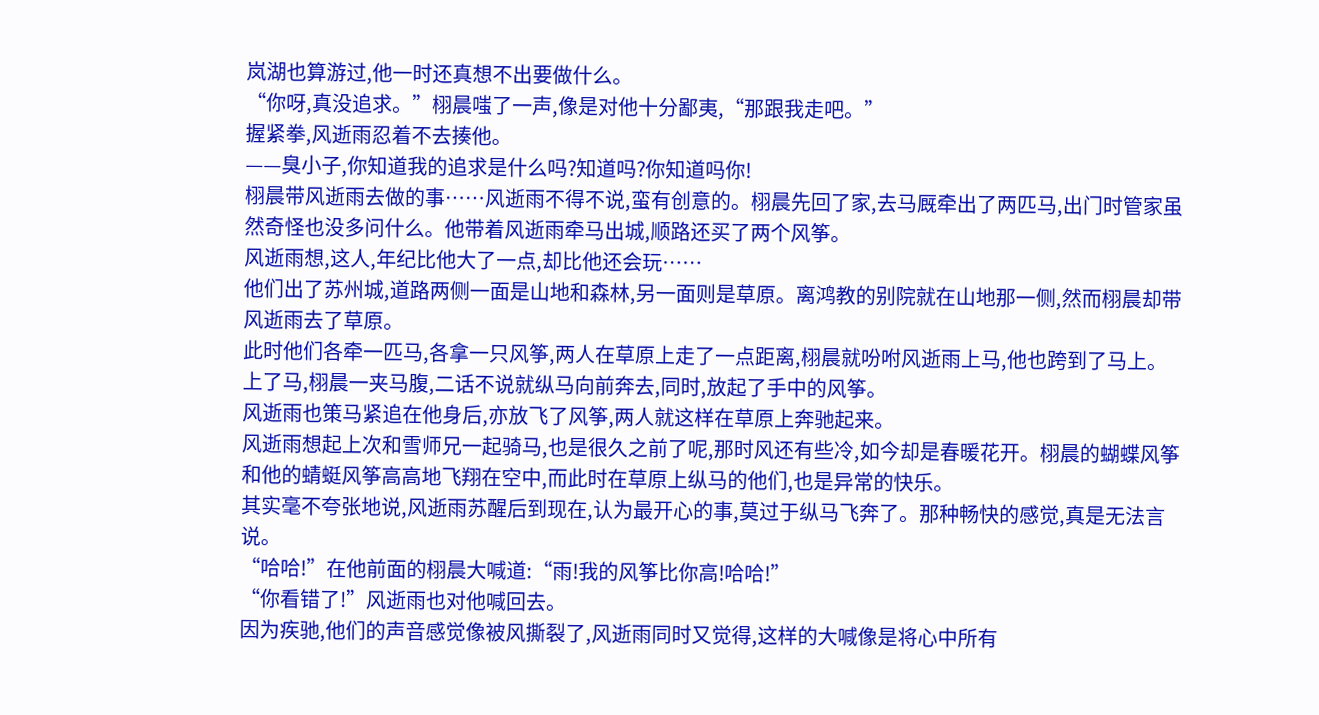岚湖也算游过,他一时还真想不出要做什么。
“你呀,真没追求。”栩晨嗤了一声,像是对他十分鄙夷,“那跟我走吧。”
握紧拳,风逝雨忍着不去揍他。
——臭小子,你知道我的追求是什么吗?知道吗?你知道吗你!
栩晨带风逝雨去做的事……风逝雨不得不说,蛮有创意的。栩晨先回了家,去马厩牵出了两匹马,出门时管家虽然奇怪也没多问什么。他带着风逝雨牵马出城,顺路还买了两个风筝。
风逝雨想,这人,年纪比他大了一点,却比他还会玩……
他们出了苏州城,道路两侧一面是山地和森林,另一面则是草原。离鸿教的别院就在山地那一侧,然而栩晨却带风逝雨去了草原。
此时他们各牵一匹马,各拿一只风筝,两人在草原上走了一点距离,栩晨就吩咐风逝雨上马,他也跨到了马上。
上了马,栩晨一夹马腹,二话不说就纵马向前奔去,同时,放起了手中的风筝。
风逝雨也策马紧追在他身后,亦放飞了风筝,两人就这样在草原上奔驰起来。
风逝雨想起上次和雪师兄一起骑马,也是很久之前了呢,那时风还有些冷,如今却是春暖花开。栩晨的蝴蝶风筝和他的蜻蜓风筝高高地飞翔在空中,而此时在草原上纵马的他们,也是异常的快乐。
其实毫不夸张地说,风逝雨苏醒后到现在,认为最开心的事,莫过于纵马飞奔了。那种畅快的感觉,真是无法言说。
“哈哈!”在他前面的栩晨大喊道:“雨!我的风筝比你高!哈哈!”
“你看错了!”风逝雨也对他喊回去。
因为疾驰,他们的声音感觉像被风撕裂了,风逝雨同时又觉得,这样的大喊像是将心中所有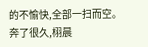的不愉快,全部一扫而空。
奔了很久,栩晨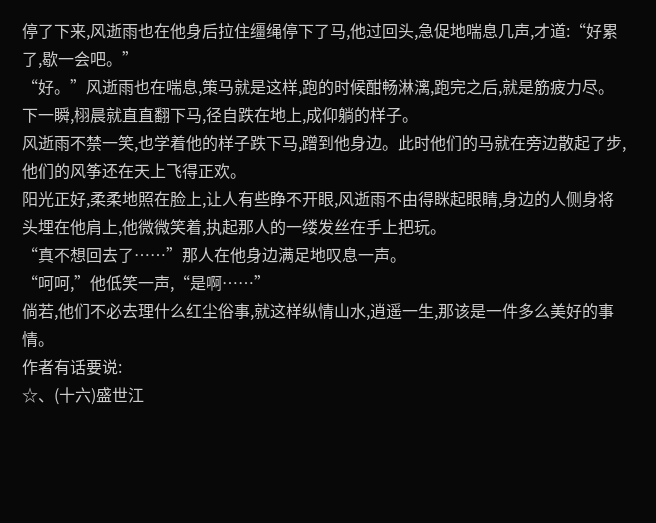停了下来,风逝雨也在他身后拉住缰绳停下了马,他过回头,急促地喘息几声,才道:“好累了,歇一会吧。”
“好。”风逝雨也在喘息,策马就是这样,跑的时候酣畅淋漓,跑完之后,就是筋疲力尽。
下一瞬,栩晨就直直翻下马,径自跌在地上,成仰躺的样子。
风逝雨不禁一笑,也学着他的样子跌下马,蹭到他身边。此时他们的马就在旁边散起了步,他们的风筝还在天上飞得正欢。
阳光正好,柔柔地照在脸上,让人有些睁不开眼,风逝雨不由得眯起眼睛,身边的人侧身将头埋在他肩上,他微微笑着,执起那人的一缕发丝在手上把玩。
“真不想回去了……”那人在他身边满足地叹息一声。
“呵呵,”他低笑一声,“是啊……”
倘若,他们不必去理什么红尘俗事,就这样纵情山水,逍遥一生,那该是一件多么美好的事情。
作者有话要说:
☆、(十六)盛世江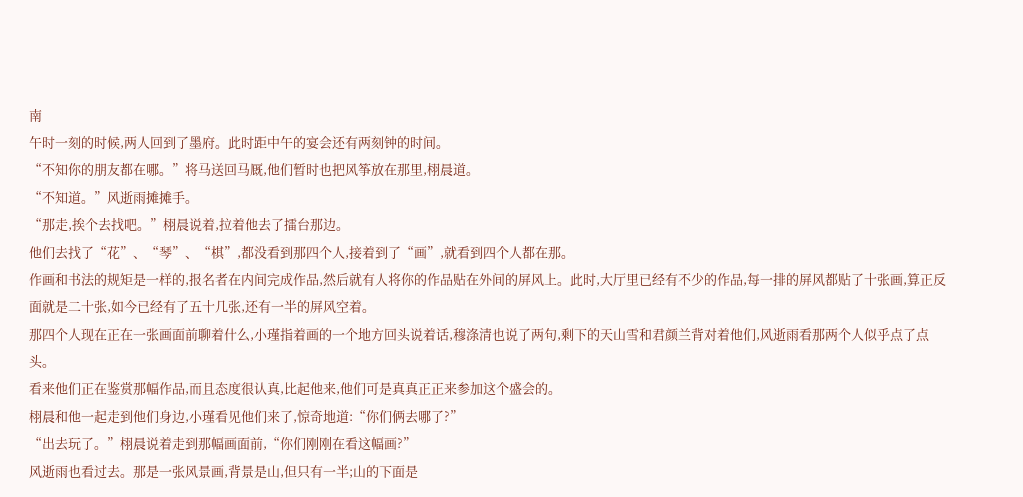南
午时一刻的时候,两人回到了墨府。此时距中午的宴会还有两刻钟的时间。
“不知你的朋友都在哪。”将马送回马厩,他们暂时也把风筝放在那里,栩晨道。
“不知道。”风逝雨摊摊手。
“那走,挨个去找吧。”栩晨说着,拉着他去了擂台那边。
他们去找了“花”、“琴”、“棋”,都没看到那四个人,接着到了“画”,就看到四个人都在那。
作画和书法的规矩是一样的,报名者在内间完成作品,然后就有人将你的作品贴在外间的屏风上。此时,大厅里已经有不少的作品,每一排的屏风都贴了十张画,算正反面就是二十张,如今已经有了五十几张,还有一半的屏风空着。
那四个人现在正在一张画面前聊着什么,小瑾指着画的一个地方回头说着话,穆涤清也说了两句,剩下的天山雪和君颜兰背对着他们,风逝雨看那两个人似乎点了点头。
看来他们正在鉴赏那幅作品,而且态度很认真,比起他来,他们可是真真正正来参加这个盛会的。
栩晨和他一起走到他们身边,小瑾看见他们来了,惊奇地道:“你们俩去哪了?”
“出去玩了。”栩晨说着走到那幅画面前,“你们刚刚在看这幅画?”
风逝雨也看过去。那是一张风景画,背景是山,但只有一半;山的下面是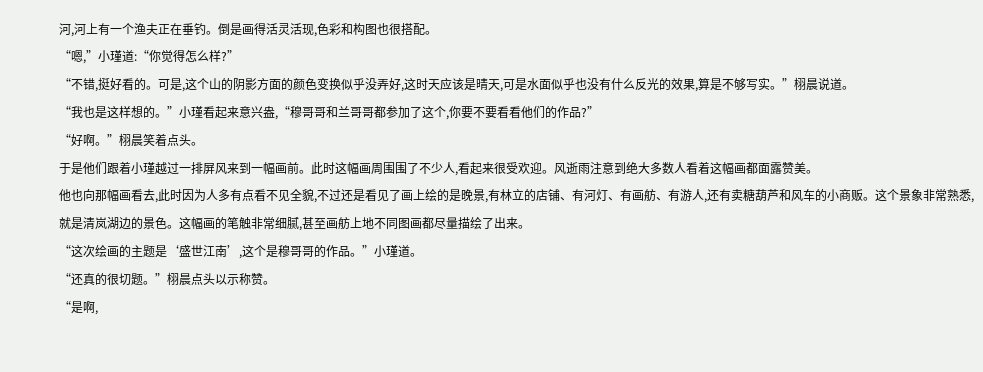河,河上有一个渔夫正在垂钓。倒是画得活灵活现,色彩和构图也很搭配。
“嗯,”小瑾道:“你觉得怎么样?”
“不错,挺好看的。可是,这个山的阴影方面的颜色变换似乎没弄好,这时天应该是晴天,可是水面似乎也没有什么反光的效果,算是不够写实。”栩晨说道。
“我也是这样想的。”小瑾看起来意兴盎,“穆哥哥和兰哥哥都参加了这个,你要不要看看他们的作品?”
“好啊。”栩晨笑着点头。
于是他们跟着小瑾越过一排屏风来到一幅画前。此时这幅画周围围了不少人,看起来很受欢迎。风逝雨注意到绝大多数人看着这幅画都面露赞美。
他也向那幅画看去,此时因为人多有点看不见全貌,不过还是看见了画上绘的是晚景,有林立的店铺、有河灯、有画舫、有游人,还有卖糖葫芦和风车的小商贩。这个景象非常熟悉,就是清岚湖边的景色。这幅画的笔触非常细腻,甚至画舫上地不同图画都尽量描绘了出来。
“这次绘画的主题是‘盛世江南’,这个是穆哥哥的作品。”小瑾道。
“还真的很切题。”栩晨点头以示称赞。
“是啊,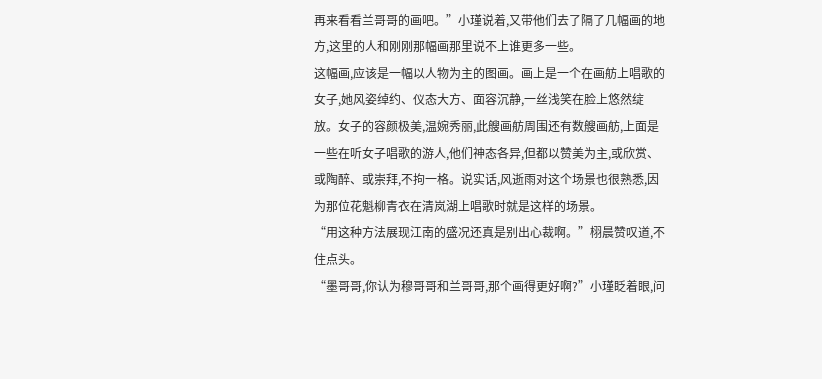再来看看兰哥哥的画吧。”小瑾说着,又带他们去了隔了几幅画的地方,这里的人和刚刚那幅画那里说不上谁更多一些。
这幅画,应该是一幅以人物为主的图画。画上是一个在画舫上唱歌的女子,她风姿绰约、仪态大方、面容沉静,一丝浅笑在脸上悠然绽放。女子的容颜极美,温婉秀丽,此艘画舫周围还有数艘画舫,上面是一些在听女子唱歌的游人,他们神态各异,但都以赞美为主,或欣赏、或陶醉、或崇拜,不拘一格。说实话,风逝雨对这个场景也很熟悉,因为那位花魁柳青衣在清岚湖上唱歌时就是这样的场景。
“用这种方法展现江南的盛况还真是别出心裁啊。”栩晨赞叹道,不住点头。
“墨哥哥,你认为穆哥哥和兰哥哥,那个画得更好啊?”小瑾眨着眼,问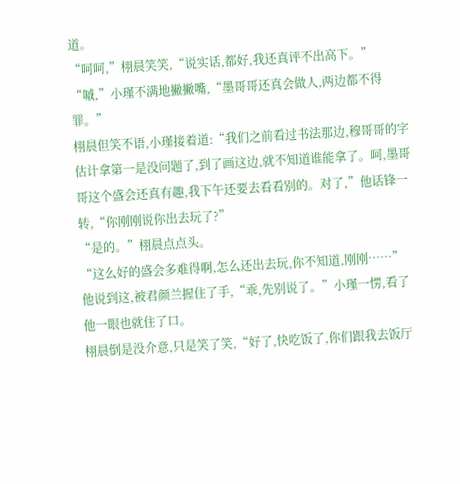道。
“呵呵,”栩晨笑笑,“说实话,都好,我还真评不出高下。”
“嘁,”小瑾不满地撇撇嘴,“墨哥哥还真会做人,两边都不得罪。”
栩晨但笑不语,小瑾接着道:“我们之前看过书法那边,穆哥哥的字估计拿第一是没问题了,到了画这边,就不知道谁能拿了。呵,墨哥哥这个盛会还真有趣,我下午还要去看看别的。对了,”他话锋一转,“你刚刚说你出去玩了?”
“是的。”栩晨点点头。
“这么好的盛会多难得啊,怎么还出去玩,你不知道,刚刚……”
他说到这,被君颜兰握住了手,“乖,先别说了。”小瑾一愣,看了他一眼也就住了口。
栩晨倒是没介意,只是笑了笑,“好了,快吃饭了,你们跟我去饭厅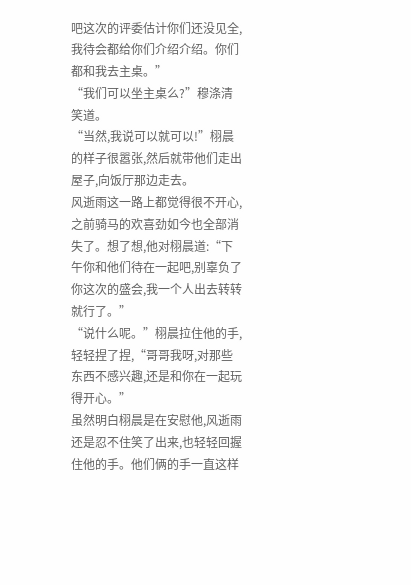吧这次的评委估计你们还没见全,我待会都给你们介绍介绍。你们都和我去主桌。”
“我们可以坐主桌么?”穆涤清笑道。
“当然,我说可以就可以!”栩晨的样子很嚣张,然后就带他们走出屋子,向饭厅那边走去。
风逝雨这一路上都觉得很不开心,之前骑马的欢喜劲如今也全部消失了。想了想,他对栩晨道:“下午你和他们待在一起吧,别辜负了你这次的盛会,我一个人出去转转就行了。”
“说什么呢。”栩晨拉住他的手,轻轻捏了捏,“哥哥我呀,对那些东西不感兴趣,还是和你在一起玩得开心。”
虽然明白栩晨是在安慰他,风逝雨还是忍不住笑了出来,也轻轻回握住他的手。他们俩的手一直这样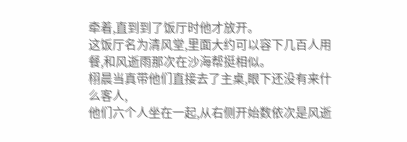牵着,直到到了饭厅时他才放开。
这饭厅名为清风堂,里面大约可以容下几百人用餐,和风逝雨那次在沙海帮挺相似。
栩晨当真带他们直接去了主桌,眼下还没有来什么客人,
他们六个人坐在一起,从右侧开始数依次是风逝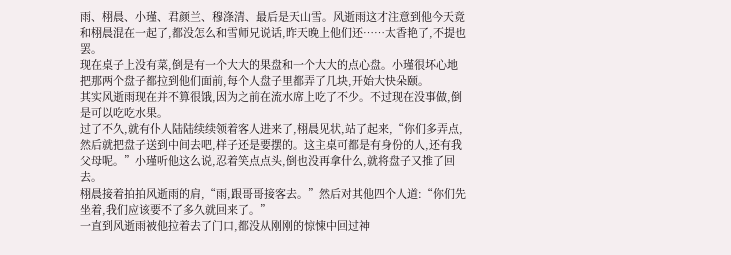雨、栩晨、小瑾、君颜兰、穆涤清、最后是天山雪。风逝雨这才注意到他今天竟和栩晨混在一起了,都没怎么和雪师兄说话,昨天晚上他们还……太香艳了,不提也罢。
现在桌子上没有菜,倒是有一个大大的果盘和一个大大的点心盘。小瑾很坏心地把那两个盘子都拉到他们面前,每个人盘子里都弄了几块,开始大快朵颐。
其实风逝雨现在并不算很饿,因为之前在流水席上吃了不少。不过现在没事做,倒是可以吃吃水果。
过了不久,就有仆人陆陆续续领着客人进来了,栩晨见状,站了起来,“你们多弄点,然后就把盘子送到中间去吧,样子还是要摆的。这主桌可都是有身份的人,还有我父母呢。”小瑾听他这么说,忍着笑点点头,倒也没再拿什么,就将盘子又推了回去。
栩晨接着拍拍风逝雨的肩,“雨,跟哥哥接客去。”然后对其他四个人道:“你们先坐着,我们应该要不了多久就回来了。”
一直到风逝雨被他拉着去了门口,都没从刚刚的惊悚中回过神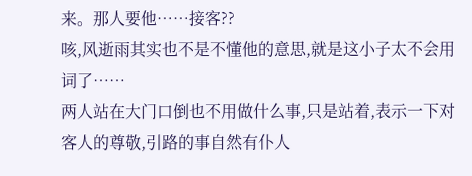来。那人要他……接客??
咳,风逝雨其实也不是不懂他的意思,就是这小子太不会用词了……
两人站在大门口倒也不用做什么事,只是站着,表示一下对客人的尊敬,引路的事自然有仆人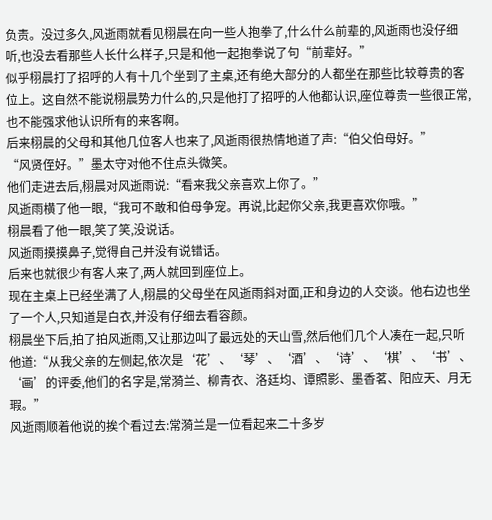负责。没过多久,风逝雨就看见栩晨在向一些人抱拳了,什么什么前辈的,风逝雨也没仔细听,也没去看那些人长什么样子,只是和他一起抱拳说了句“前辈好。”
似乎栩晨打了招呼的人有十几个坐到了主桌,还有绝大部分的人都坐在那些比较尊贵的客位上。这自然不能说栩晨势力什么的,只是他打了招呼的人他都认识,座位尊贵一些很正常,也不能强求他认识所有的来客啊。
后来栩晨的父母和其他几位客人也来了,风逝雨很热情地道了声:“伯父伯母好。”
“风贤侄好。”墨太守对他不住点头微笑。
他们走进去后,栩晨对风逝雨说:“看来我父亲喜欢上你了。”
风逝雨横了他一眼,“我可不敢和伯母争宠。再说,比起你父亲,我更喜欢你哦。”
栩晨看了他一眼,笑了笑,没说话。
风逝雨摸摸鼻子,觉得自己并没有说错话。
后来也就很少有客人来了,两人就回到座位上。
现在主桌上已经坐满了人,栩晨的父母坐在风逝雨斜对面,正和身边的人交谈。他右边也坐了一个人,只知道是白衣,并没有仔细去看容颜。
栩晨坐下后,拍了拍风逝雨,又让那边叫了最远处的天山雪,然后他们几个人凑在一起,只听他道:“从我父亲的左侧起,依次是‘花’、‘琴’、‘酒’、‘诗’、‘棋’、‘书’、‘画’的评委,他们的名字是,常漪兰、柳青衣、洛廷均、谭照影、墨香茗、阳应天、月无瑕。”
风逝雨顺着他说的挨个看过去:常漪兰是一位看起来二十多岁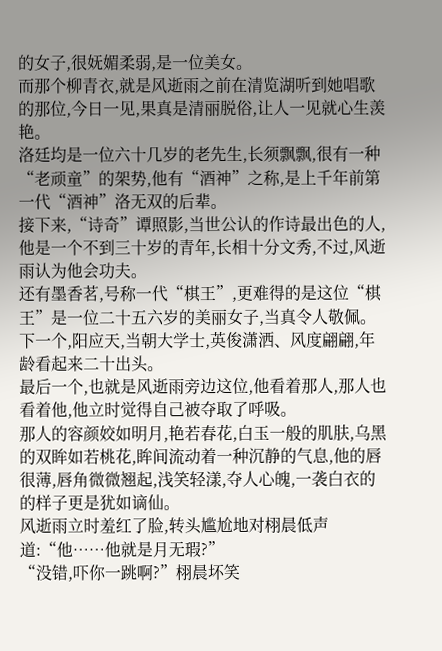的女子,很妩媚柔弱,是一位美女。
而那个柳青衣,就是风逝雨之前在清览湖听到她唱歌的那位,今日一见,果真是清丽脱俗,让人一见就心生羡艳。
洛廷均是一位六十几岁的老先生,长须飘飘,很有一种“老顽童”的架势,他有“酒神”之称,是上千年前第一代“酒神”洛无双的后辈。
接下来,“诗奇”谭照影,当世公认的作诗最出色的人,他是一个不到三十岁的青年,长相十分文秀,不过,风逝雨认为他会功夫。
还有墨香茗,号称一代“棋王”,更难得的是这位“棋王”是一位二十五六岁的美丽女子,当真令人敬佩。
下一个,阳应天,当朝大学士,英俊潇洒、风度翩翩,年龄看起来二十出头。
最后一个,也就是风逝雨旁边这位,他看着那人,那人也看着他,他立时觉得自己被夺取了呼吸。
那人的容颜姣如明月,艳若春花,白玉一般的肌肤,乌黑的双眸如若桃花,眸间流动着一种沉静的气息,他的唇很薄,唇角微微翘起,浅笑轻漾,夺人心魄,一袭白衣的的样子更是犹如谪仙。
风逝雨立时羞红了脸,转头尴尬地对栩晨低声道:“他……他就是月无瑕?”
“没错,吓你一跳啊?”栩晨坏笑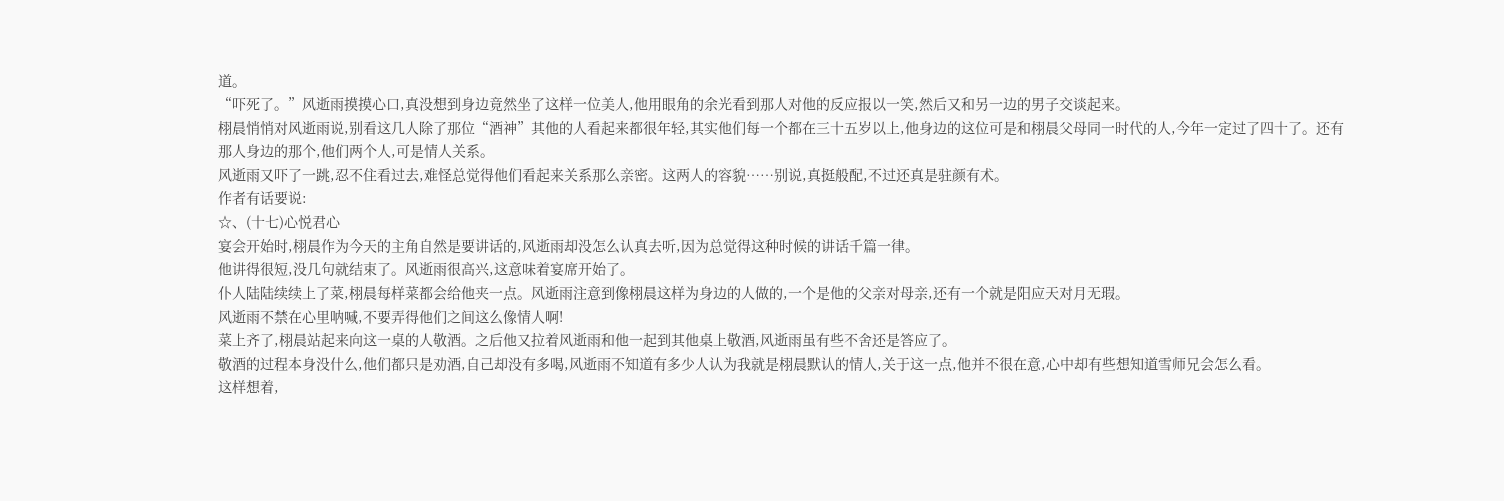道。
“吓死了。”风逝雨摸摸心口,真没想到身边竟然坐了这样一位美人,他用眼角的余光看到那人对他的反应报以一笑,然后又和另一边的男子交谈起来。
栩晨悄悄对风逝雨说,别看这几人除了那位“酒神”其他的人看起来都很年轻,其实他们每一个都在三十五岁以上,他身边的这位可是和栩晨父母同一时代的人,今年一定过了四十了。还有那人身边的那个,他们两个人,可是情人关系。
风逝雨又吓了一跳,忍不住看过去,难怪总觉得他们看起来关系那么亲密。这两人的容貌……别说,真挺般配,不过还真是驻颜有术。
作者有话要说:
☆、(十七)心悦君心
宴会开始时,栩晨作为今天的主角自然是要讲话的,风逝雨却没怎么认真去听,因为总觉得这种时候的讲话千篇一律。
他讲得很短,没几句就结束了。风逝雨很高兴,这意味着宴席开始了。
仆人陆陆续续上了菜,栩晨每样菜都会给他夹一点。风逝雨注意到像栩晨这样为身边的人做的,一个是他的父亲对母亲,还有一个就是阳应天对月无瑕。
风逝雨不禁在心里呐喊,不要弄得他们之间这么像情人啊!
菜上齐了,栩晨站起来向这一桌的人敬酒。之后他又拉着风逝雨和他一起到其他桌上敬酒,风逝雨虽有些不舍还是答应了。
敬酒的过程本身没什么,他们都只是劝酒,自己却没有多喝,风逝雨不知道有多少人认为我就是栩晨默认的情人,关于这一点,他并不很在意,心中却有些想知道雪师兄会怎么看。
这样想着,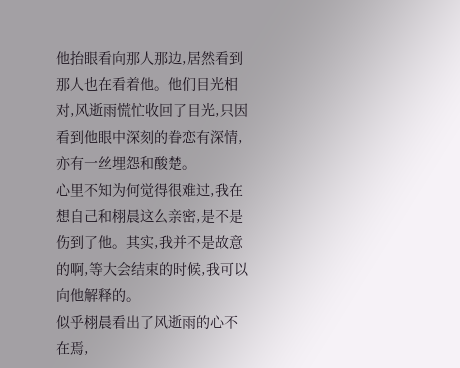他抬眼看向那人那边,居然看到那人也在看着他。他们目光相对,风逝雨慌忙收回了目光,只因看到他眼中深刻的眷恋有深情,亦有一丝埋怨和酸楚。
心里不知为何觉得很难过,我在想自己和栩晨这么亲密,是不是伤到了他。其实,我并不是故意的啊,等大会结束的时候,我可以向他解释的。
似乎栩晨看出了风逝雨的心不在焉,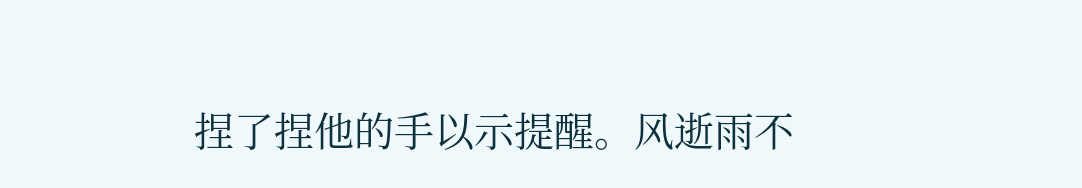捏了捏他的手以示提醒。风逝雨不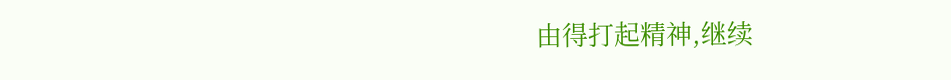由得打起精神,继续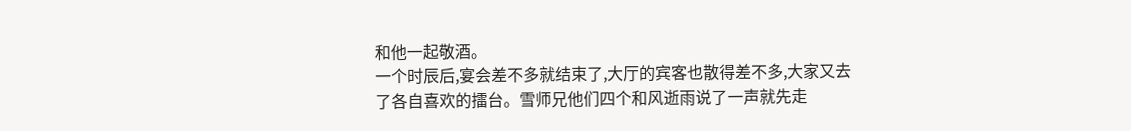和他一起敬酒。
一个时辰后,宴会差不多就结束了,大厅的宾客也散得差不多,大家又去了各自喜欢的擂台。雪师兄他们四个和风逝雨说了一声就先走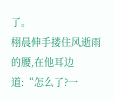了。
栩晨伸手搂住风逝雨的腰,在他耳边道:“怎么了?一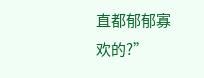直都郁郁寡欢的?”